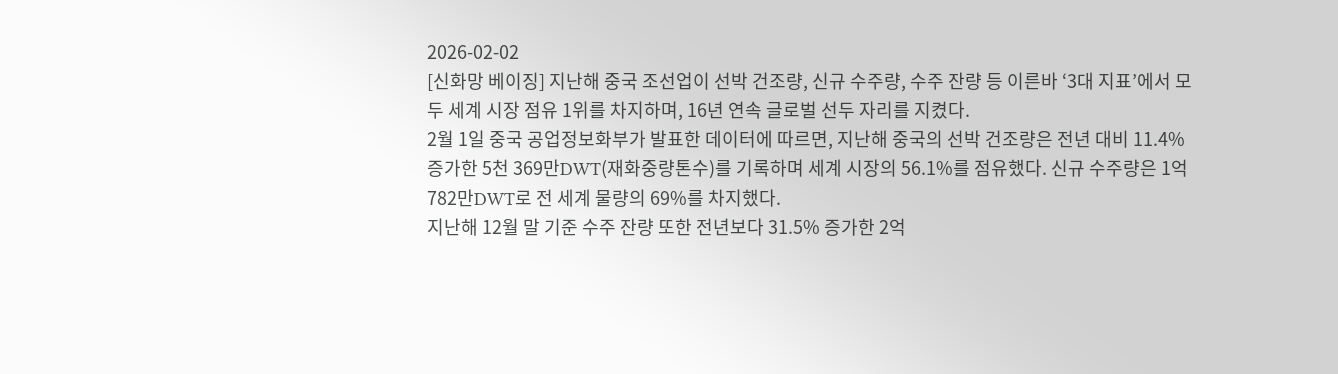2026-02-02
[신화망 베이징] 지난해 중국 조선업이 선박 건조량, 신규 수주량, 수주 잔량 등 이른바 ‘3대 지표’에서 모두 세계 시장 점유 1위를 차지하며, 16년 연속 글로벌 선두 자리를 지켰다.
2월 1일 중국 공업정보화부가 발표한 데이터에 따르면, 지난해 중국의 선박 건조량은 전년 대비 11.4% 증가한 5천 369만DWT(재화중량톤수)를 기록하며 세계 시장의 56.1%를 점유했다. 신규 수주량은 1억 782만DWT로 전 세계 물량의 69%를 차지했다.
지난해 12월 말 기준 수주 잔량 또한 전년보다 31.5% 증가한 2억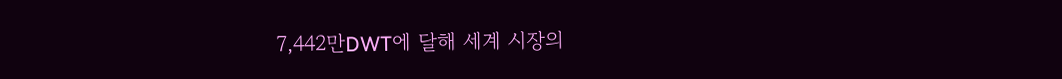7,442만DWT에 달해 세계 시장의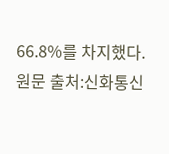66.8%를 차지했다.
원문 출처:신화통신